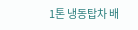1톤 냉동탑차 배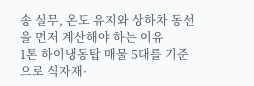송 실무, 온도 유지와 상하차 동선을 먼저 계산해야 하는 이유
1톤 하이냉동탑 매물 5대를 기준으로 식자재·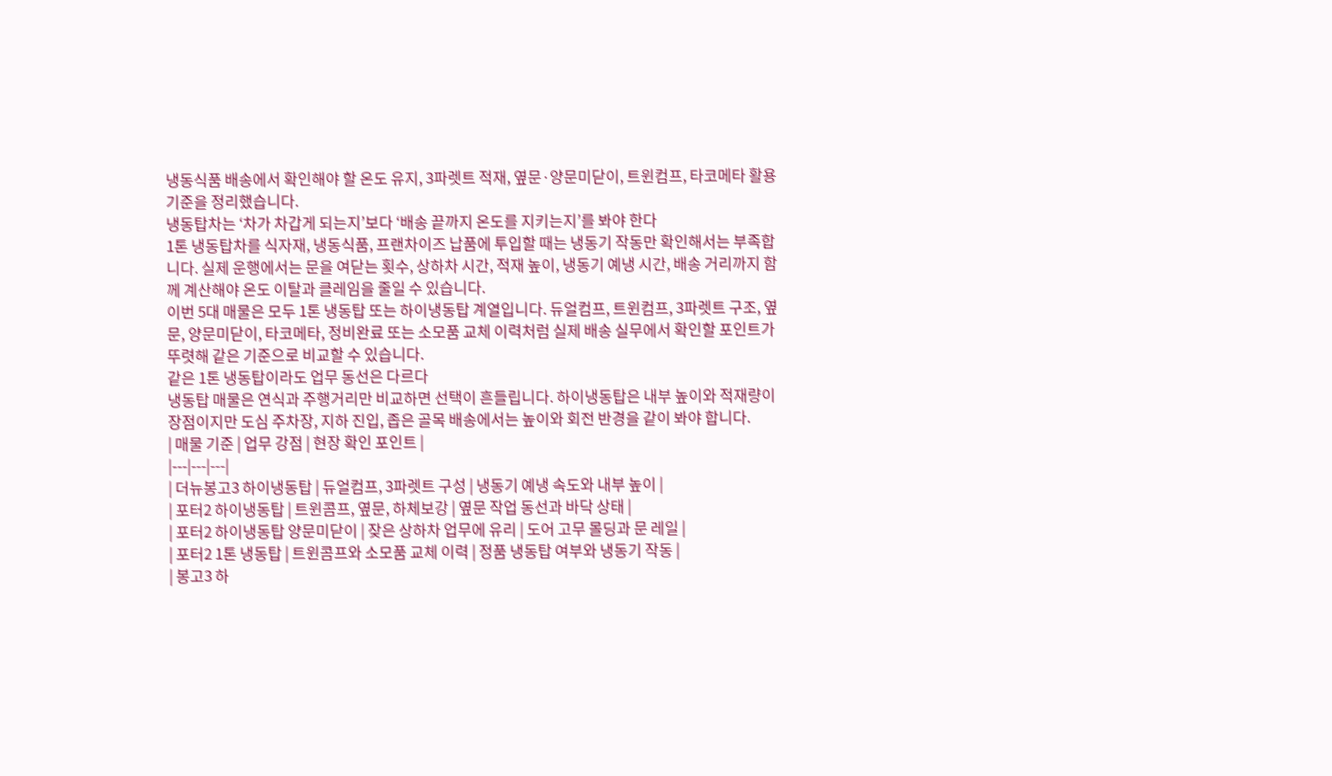냉동식품 배송에서 확인해야 할 온도 유지, 3파렛트 적재, 옆문·양문미닫이, 트윈컴프, 타코메타 활용 기준을 정리했습니다.
냉동탑차는 ‘차가 차갑게 되는지’보다 ‘배송 끝까지 온도를 지키는지’를 봐야 한다
1톤 냉동탑차를 식자재, 냉동식품, 프랜차이즈 납품에 투입할 때는 냉동기 작동만 확인해서는 부족합니다. 실제 운행에서는 문을 여닫는 횟수, 상하차 시간, 적재 높이, 냉동기 예냉 시간, 배송 거리까지 함께 계산해야 온도 이탈과 클레임을 줄일 수 있습니다.
이번 5대 매물은 모두 1톤 냉동탑 또는 하이냉동탑 계열입니다. 듀얼컴프, 트윈컴프, 3파렛트 구조, 옆문, 양문미닫이, 타코메타, 정비완료 또는 소모품 교체 이력처럼 실제 배송 실무에서 확인할 포인트가 뚜렷해 같은 기준으로 비교할 수 있습니다.
같은 1톤 냉동탑이라도 업무 동선은 다르다
냉동탑 매물은 연식과 주행거리만 비교하면 선택이 흔들립니다. 하이냉동탑은 내부 높이와 적재량이 장점이지만 도심 주차장, 지하 진입, 좁은 골목 배송에서는 높이와 회전 반경을 같이 봐야 합니다.
| 매물 기준 | 업무 강점 | 현장 확인 포인트 |
|---|---|---|
| 더뉴봉고3 하이냉동탑 | 듀얼컴프, 3파렛트 구성 | 냉동기 예냉 속도와 내부 높이 |
| 포터2 하이냉동탑 | 트윈콤프, 옆문, 하체보강 | 옆문 작업 동선과 바닥 상태 |
| 포터2 하이냉동탑 양문미닫이 | 잦은 상하차 업무에 유리 | 도어 고무 몰딩과 문 레일 |
| 포터2 1톤 냉동탑 | 트윈콤프와 소모품 교체 이력 | 정품 냉동탑 여부와 냉동기 작동 |
| 봉고3 하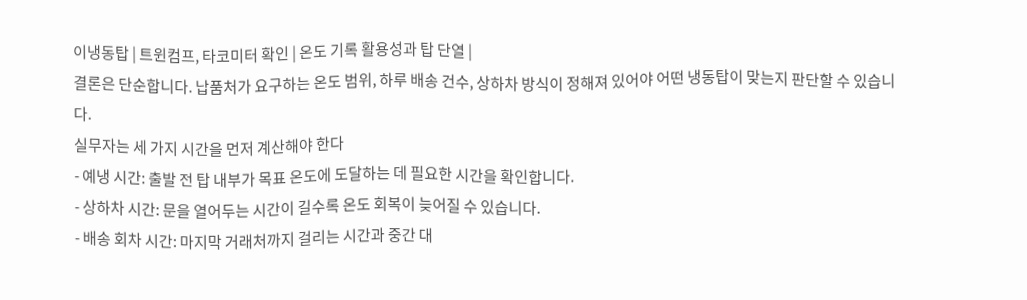이냉동탑 | 트윈컴프, 타코미터 확인 | 온도 기록 활용성과 탑 단열 |
결론은 단순합니다. 납품처가 요구하는 온도 범위, 하루 배송 건수, 상하차 방식이 정해져 있어야 어떤 냉동탑이 맞는지 판단할 수 있습니다.
실무자는 세 가지 시간을 먼저 계산해야 한다
- 예냉 시간: 출발 전 탑 내부가 목표 온도에 도달하는 데 필요한 시간을 확인합니다.
- 상하차 시간: 문을 열어두는 시간이 길수록 온도 회복이 늦어질 수 있습니다.
- 배송 회차 시간: 마지막 거래처까지 걸리는 시간과 중간 대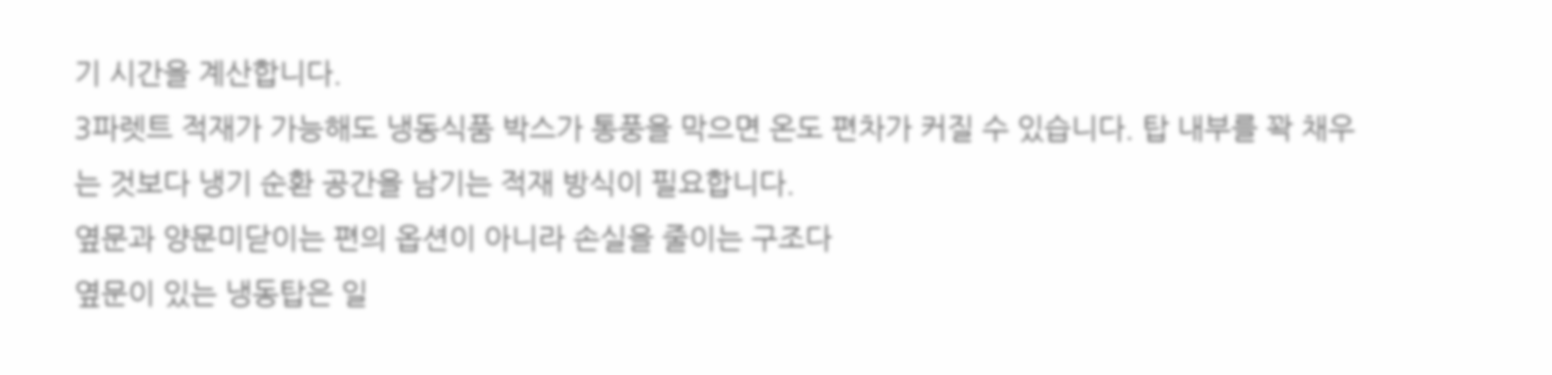기 시간을 계산합니다.
3파렛트 적재가 가능해도 냉동식품 박스가 통풍을 막으면 온도 편차가 커질 수 있습니다. 탑 내부를 꽉 채우는 것보다 냉기 순환 공간을 남기는 적재 방식이 필요합니다.
옆문과 양문미닫이는 편의 옵션이 아니라 손실을 줄이는 구조다
옆문이 있는 냉동탑은 일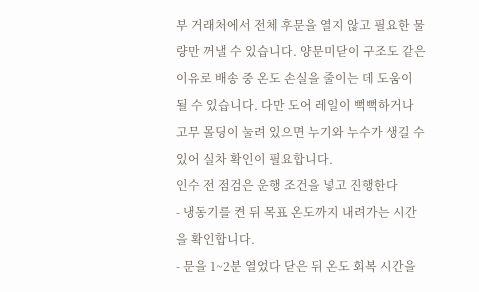부 거래처에서 전체 후문을 열지 않고 필요한 물량만 꺼낼 수 있습니다. 양문미닫이 구조도 같은 이유로 배송 중 온도 손실을 줄이는 데 도움이 될 수 있습니다. 다만 도어 레일이 뻑뻑하거나 고무 몰딩이 눌려 있으면 누기와 누수가 생길 수 있어 실차 확인이 필요합니다.
인수 전 점검은 운행 조건을 넣고 진행한다
- 냉동기를 켠 뒤 목표 온도까지 내려가는 시간을 확인합니다.
- 문을 1~2분 열었다 닫은 뒤 온도 회복 시간을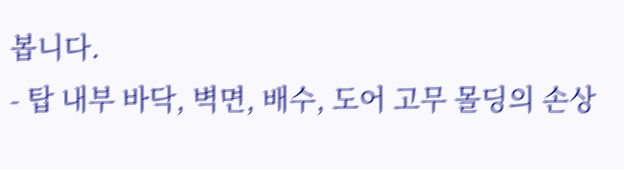봅니다.
- 탑 내부 바닥, 벽면, 배수, 도어 고무 몰딩의 손상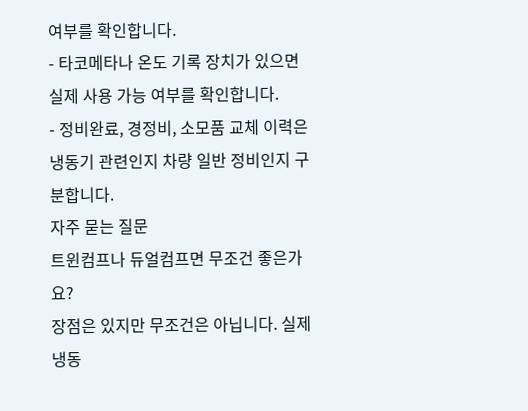여부를 확인합니다.
- 타코메타나 온도 기록 장치가 있으면 실제 사용 가능 여부를 확인합니다.
- 정비완료, 경정비, 소모품 교체 이력은 냉동기 관련인지 차량 일반 정비인지 구분합니다.
자주 묻는 질문
트윈컴프나 듀얼컴프면 무조건 좋은가요?
장점은 있지만 무조건은 아닙니다. 실제 냉동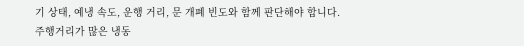기 상태, 예냉 속도, 운행 거리, 문 개폐 빈도와 함께 판단해야 합니다.
주행거리가 많은 냉동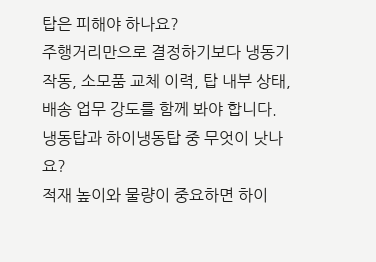탑은 피해야 하나요?
주행거리만으로 결정하기보다 냉동기 작동, 소모품 교체 이력, 탑 내부 상태, 배송 업무 강도를 함께 봐야 합니다.
냉동탑과 하이냉동탑 중 무엇이 낫나요?
적재 높이와 물량이 중요하면 하이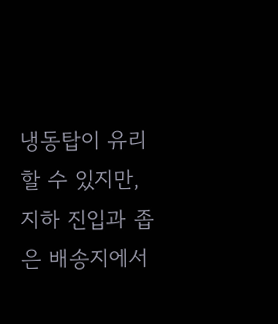냉동탑이 유리할 수 있지만, 지하 진입과 좁은 배송지에서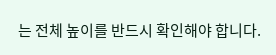는 전체 높이를 반드시 확인해야 합니다.